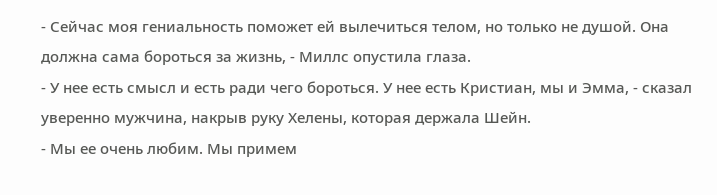- Сейчас моя гениальность поможет ей вылечиться телом, но только не душой. Она должна сама бороться за жизнь, - Миллс опустила глаза.
- У нее есть смысл и есть ради чего бороться. У нее есть Кристиан, мы и Эмма, - сказал уверенно мужчина, накрыв руку Хелены, которая держала Шейн.
- Мы ее очень любим. Мы примем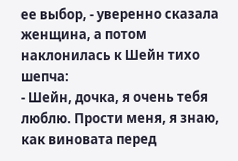ее выбор, - уверенно сказала женщина, а потом наклонилась к Шейн тихо шепча:
- Шейн, дочка, я очень тебя люблю. Прости меня, я знаю, как виновата перед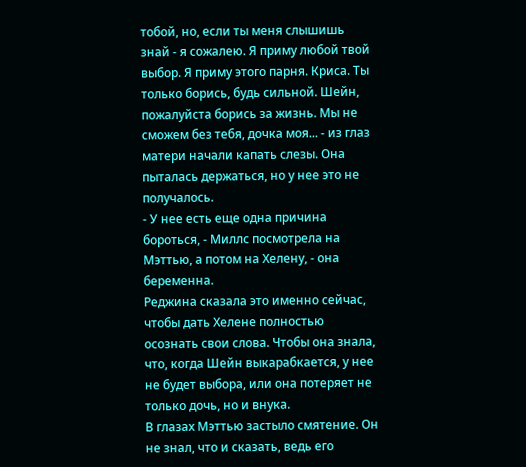тобой, но, если ты меня слышишь знай - я сожалею. Я приму любой твой выбор. Я приму этого парня. Криса. Ты только борись, будь сильной. Шейн, пожалуйста борись за жизнь. Мы не сможем без тебя, дочка моя... - из глаз матери начали капать слезы. Она пыталась держаться, но у нее это не получалось.
- У нее есть еще одна причина бороться, - Миллс посмотрела на Мэттью, а потом на Хелену, - она беременна.
Реджина сказала это именно сейчас, чтобы дать Хелене полностью осознать свои слова. Чтобы она знала, что, когда Шейн выкарабкается, у нее не будет выбора, или она потеряет не только дочь, но и внука.
В глазах Мэттью застыло смятение. Он не знал, что и сказать, ведь его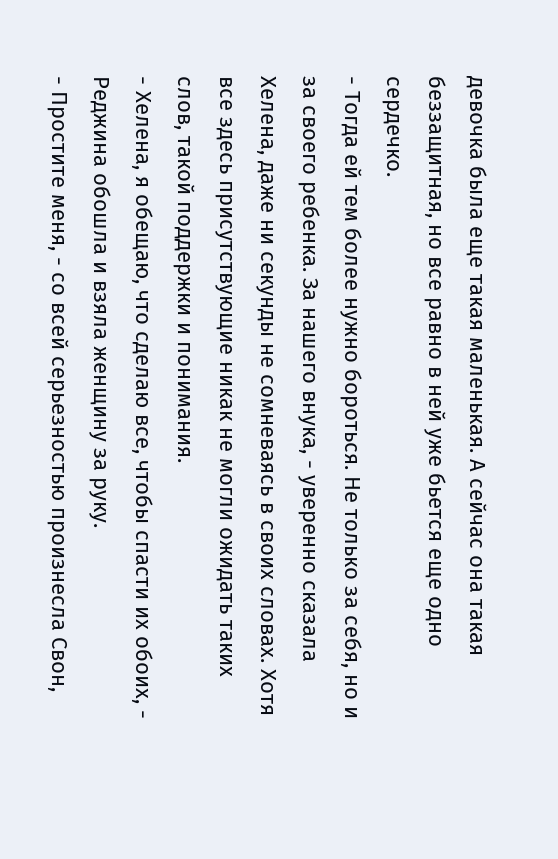девочка была еще такая маленькая. А сейчас она такая беззащитная, но все равно в ней уже бьется еще одно сердечко.
- Тогда ей тем более нужно бороться. Не только за себя, но и за своего ребенка. За нашего внука, - уверенно сказала Хелена, даже ни секунды не сомневаясь в своих словах. Хотя все здесь присутствующие никак не могли ожидать таких слов, такой поддержки и понимания.
- Хелена, я обещаю, что сделаю все, чтобы спасти их обоих, - Реджина обошла и взяла женщину за руку.
- Простите меня, - со всей серьезностью произнесла Свон,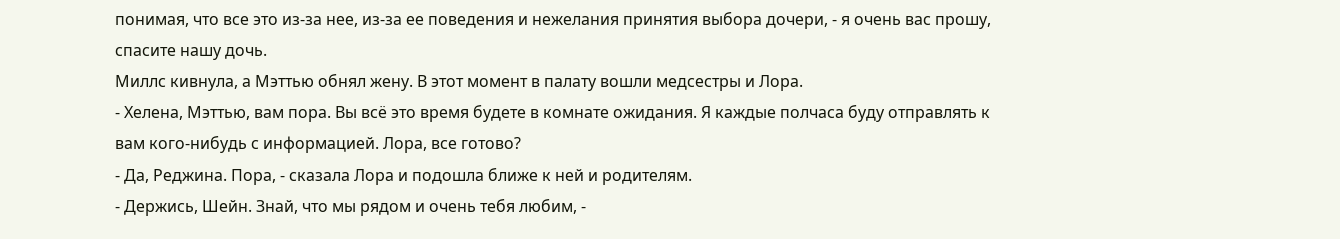понимая, что все это из-за нее, из-за ее поведения и нежелания принятия выбора дочери, - я очень вас прошу, спасите нашу дочь.
Миллс кивнула, а Мэттью обнял жену. В этот момент в палату вошли медсестры и Лора.
- Хелена, Мэттью, вам пора. Вы всё это время будете в комнате ожидания. Я каждые полчаса буду отправлять к вам кого-нибудь с информацией. Лора, все готово?
- Да, Реджина. Пора, - сказала Лора и подошла ближе к ней и родителям.
- Держись, Шейн. Знай, что мы рядом и очень тебя любим, -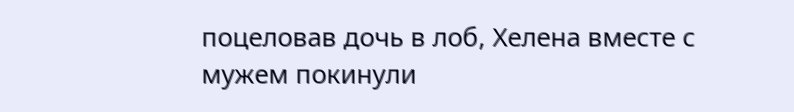поцеловав дочь в лоб, Хелена вместе с мужем покинули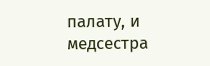палату, и медсестра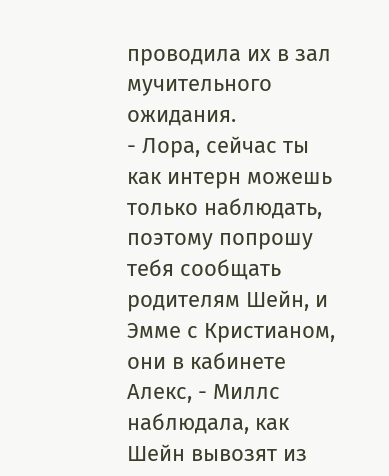проводила их в зал мучительного ожидания.
- Лора, сейчас ты как интерн можешь только наблюдать, поэтому попрошу тебя сообщать родителям Шейн, и Эмме с Кристианом, они в кабинете Алекс, - Миллс наблюдала, как Шейн вывозят из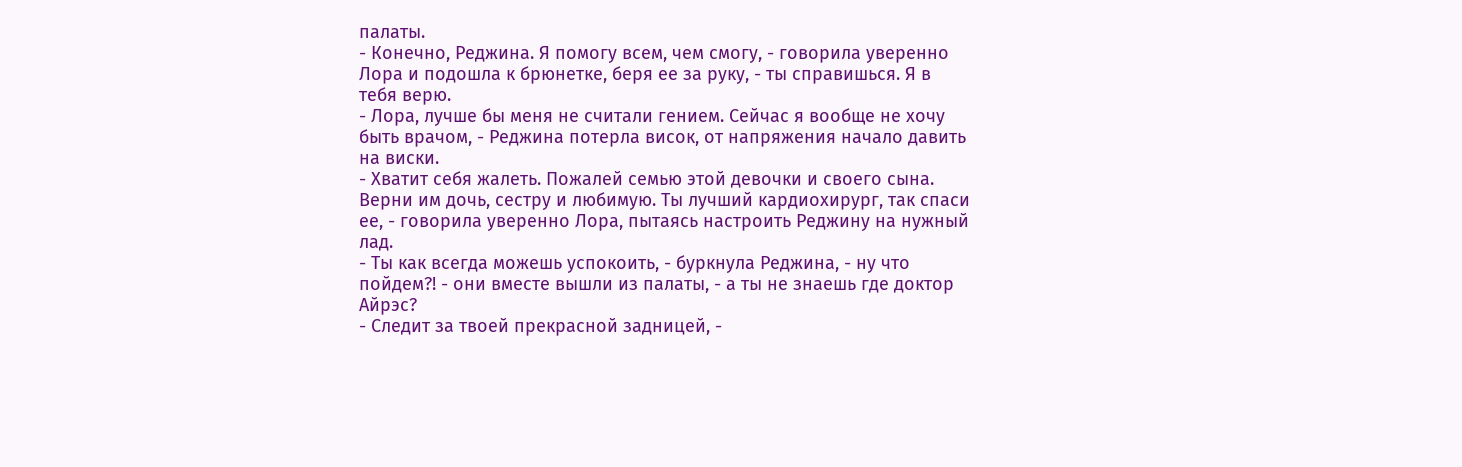палаты.
- Конечно, Реджина. Я помогу всем, чем смогу, - говорила уверенно Лора и подошла к брюнетке, беря ее за руку, - ты справишься. Я в тебя верю.
- Лора, лучше бы меня не считали гением. Сейчас я вообще не хочу быть врачом, - Реджина потерла висок, от напряжения начало давить на виски.
- Хватит себя жалеть. Пожалей семью этой девочки и своего сына. Верни им дочь, сестру и любимую. Ты лучший кардиохирург, так спаси ее, - говорила уверенно Лора, пытаясь настроить Реджину на нужный лад.
- Ты как всегда можешь успокоить, - буркнула Реджина, - ну что пойдем?! - они вместе вышли из палаты, - а ты не знаешь где доктор Айрэс?
- Следит за твоей прекрасной задницей, -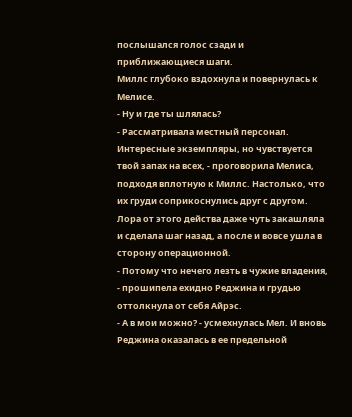послышался голос сзади и приближающиеся шаги.
Миллс глубоко вздохнула и повернулась к Мелисе.
- Ну и где ты шлялась?
- Рассматривала местный персонал. Интересные экземпляры, но чувствуется твой запах на всех, - проговорила Мелиса, подходя вплотную к Миллс. Настолько, что их груди соприкоснулись друг с другом. Лора от этого действа даже чуть закашляла и сделала шаг назад, а после и вовсе ушла в сторону операционной.
- Потому что нечего лезть в чужие владения, - прошипела ехидно Реджина и грудью оттолкнула от себя Айрэс.
- А в мои можно? - усмехнулась Мел. И вновь Реджина оказалась в ее предельной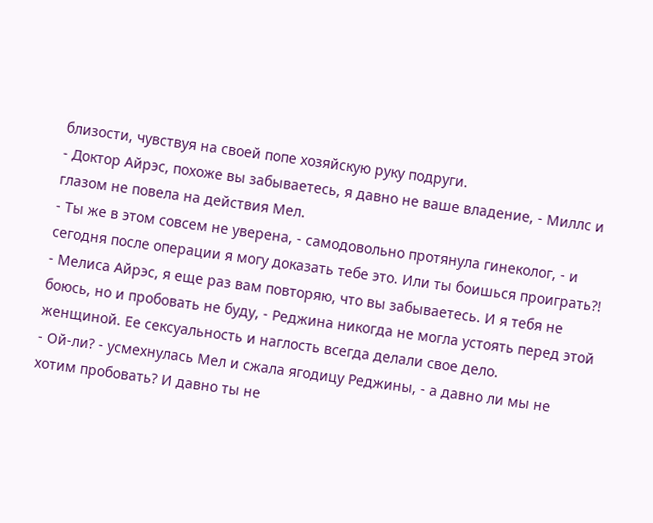близости, чувствуя на своей попе хозяйскую руку подруги.
- Доктор Айрэс, похоже вы забываетесь, я давно не ваше владение, - Миллс и глазом не повела на действия Мел.
- Ты же в этом совсем не уверена, - самодовольно протянула гинеколог, - и сегодня после операции я могу доказать тебе это. Или ты боишься проиграть?!
- Мелиса Айрэс, я еще раз вам повторяю, что вы забываетесь. И я тебя не боюсь, но и пробовать не буду, - Реджина никогда не могла устоять перед этой женщиной. Ее сексуальность и наглость всегда делали свое дело.
- Ой-ли? - усмехнулась Мел и сжала ягодицу Реджины, - а давно ли мы не хотим пробовать? И давно ты не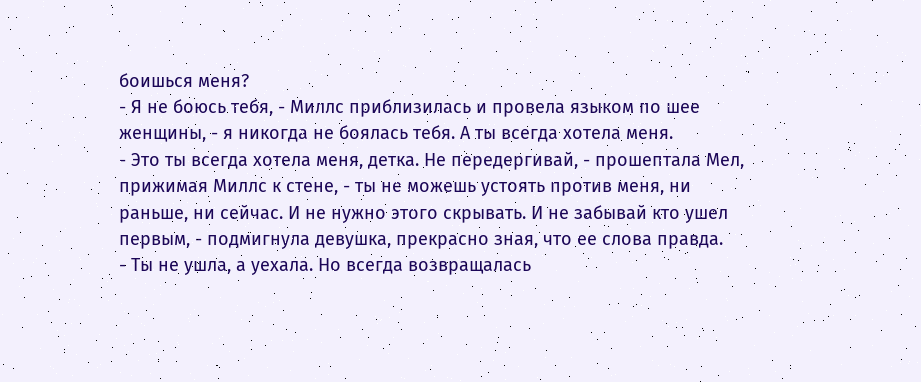боишься меня?
- Я не боюсь тебя, - Миллс приблизилась и провела языком по шее женщины, - я никогда не боялась тебя. А ты всегда хотела меня.
- Это ты всегда хотела меня, детка. Не передергивай, - прошептала Мел, прижимая Миллс к стене, - ты не можешь устоять против меня, ни раньше, ни сейчас. И не нужно этого скрывать. И не забывай кто ушел первым, - подмигнула девушка, прекрасно зная, что ее слова правда.
- Ты не ушла, а уехала. Но всегда возвращалась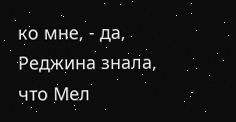ко мне, - да, Реджина знала, что Мел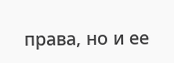права, но и ее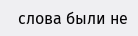слова были не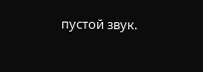пустой звук.